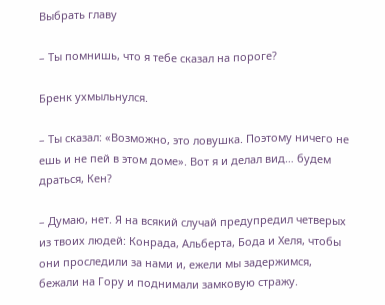Выбрать главу

– Ты помнишь, что я тебе сказал на пороге?

Бренк ухмыльнулся.

– Ты сказал: «Возможно, это ловушка. Поэтому ничего не ешь и не пей в этом доме». Вот я и делал вид… будем драться, Кен?

– Думаю, нет. Я на всякий случай предупредил четверых из твоих людей: Конрада, Альберта, Бода и Хеля, чтобы они проследили за нами и, ежели мы задержимся, бежали на Гору и поднимали замковую стражу.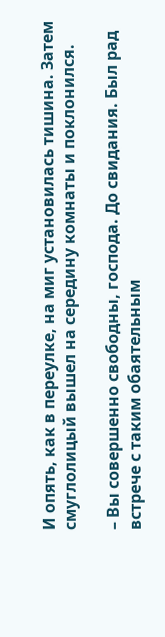И опять, как в переулке, на миг установилась тишина. Затем смуглолицый вышел на середину комнаты и поклонился.

– Вы совершенно свободны, господа. До свидания. Был рад встрече с таким обаятельным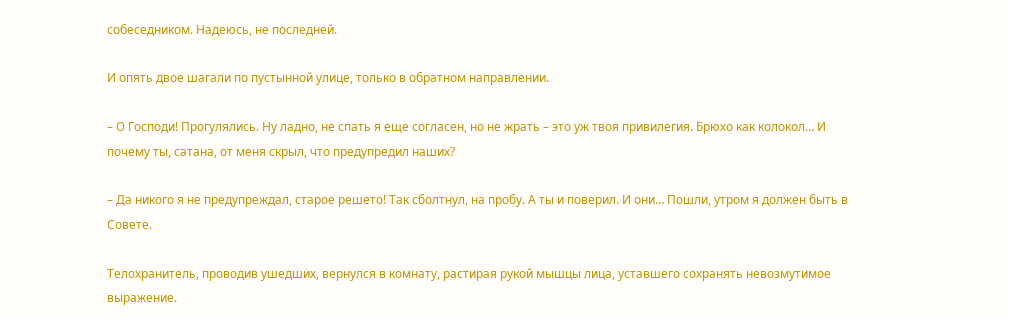собеседником. Надеюсь, не последней.

И опять двое шагали по пустынной улице, только в обратном направлении.

– О Господи! Прогулялись. Ну ладно, не спать я еще согласен, но не жрать – это уж твоя привилегия. Брюхо как колокол… И почему ты, сатана, от меня скрыл, что предупредил наших?

– Да никого я не предупреждал, старое решето! Так сболтнул, на пробу. А ты и поверил. И они… Пошли, утром я должен быть в Совете.

Телохранитель, проводив ушедших, вернулся в комнату, растирая рукой мышцы лица, уставшего сохранять невозмутимое выражение.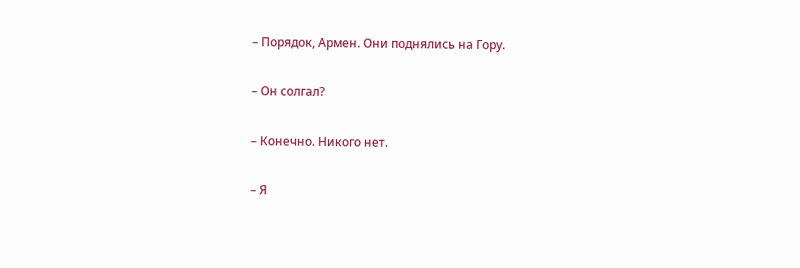– Порядок, Армен. Они поднялись на Гору.

– Он солгал?

– Конечно. Никого нет.

– Я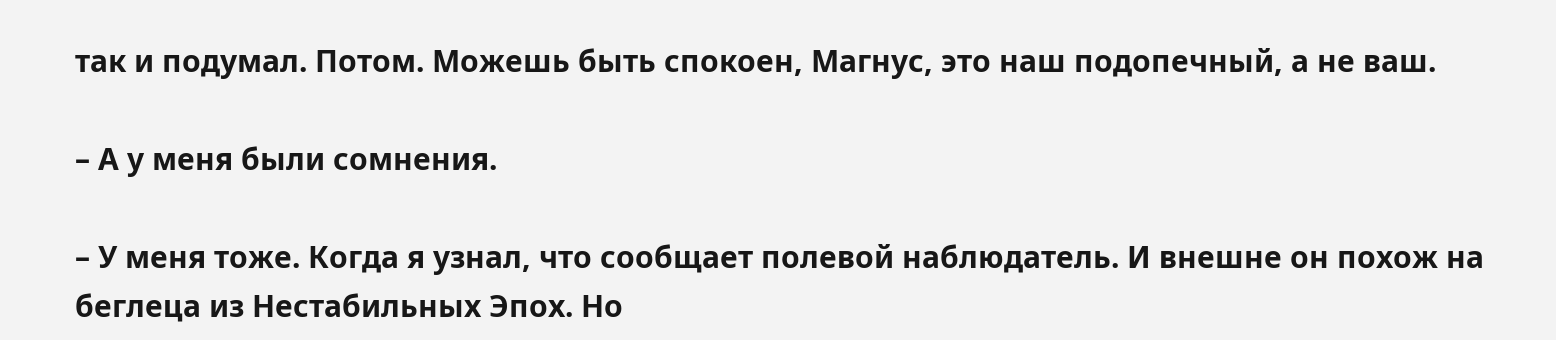так и подумал. Потом. Можешь быть спокоен, Магнус, это наш подопечный, а не ваш.

– А у меня были сомнения.

– У меня тоже. Когда я узнал, что сообщает полевой наблюдатель. И внешне он похож на беглеца из Нестабильных Эпох. Но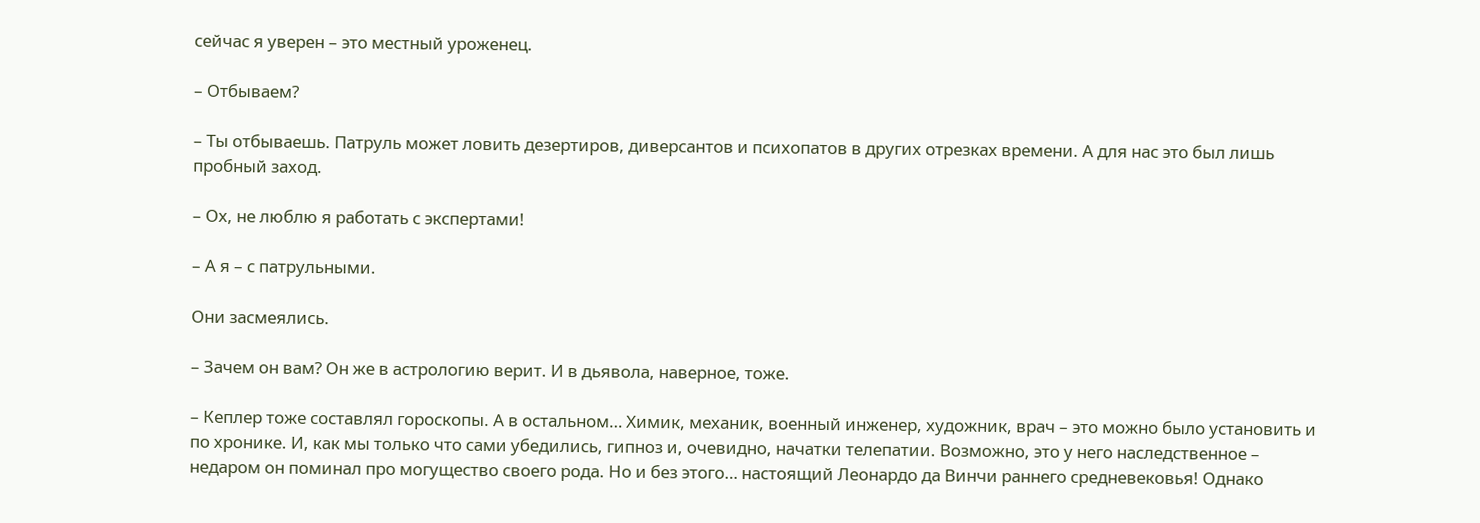сейчас я уверен – это местный уроженец.

– Отбываем?

– Ты отбываешь. Патруль может ловить дезертиров, диверсантов и психопатов в других отрезках времени. А для нас это был лишь пробный заход.

– Ох, не люблю я работать с экспертами!

– А я – с патрульными.

Они засмеялись.

– Зачем он вам? Он же в астрологию верит. И в дьявола, наверное, тоже.

– Кеплер тоже составлял гороскопы. А в остальном… Химик, механик, военный инженер, художник, врач – это можно было установить и по хронике. И, как мы только что сами убедились, гипноз и, очевидно, начатки телепатии. Возможно, это у него наследственное – недаром он поминал про могущество своего рода. Но и без этого… настоящий Леонардо да Винчи раннего средневековья! Однако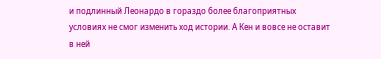и подлинный Леонардо в гораздо более благоприятных условиях не смог изменить ход истории. А Кен и вовсе не оставит в ней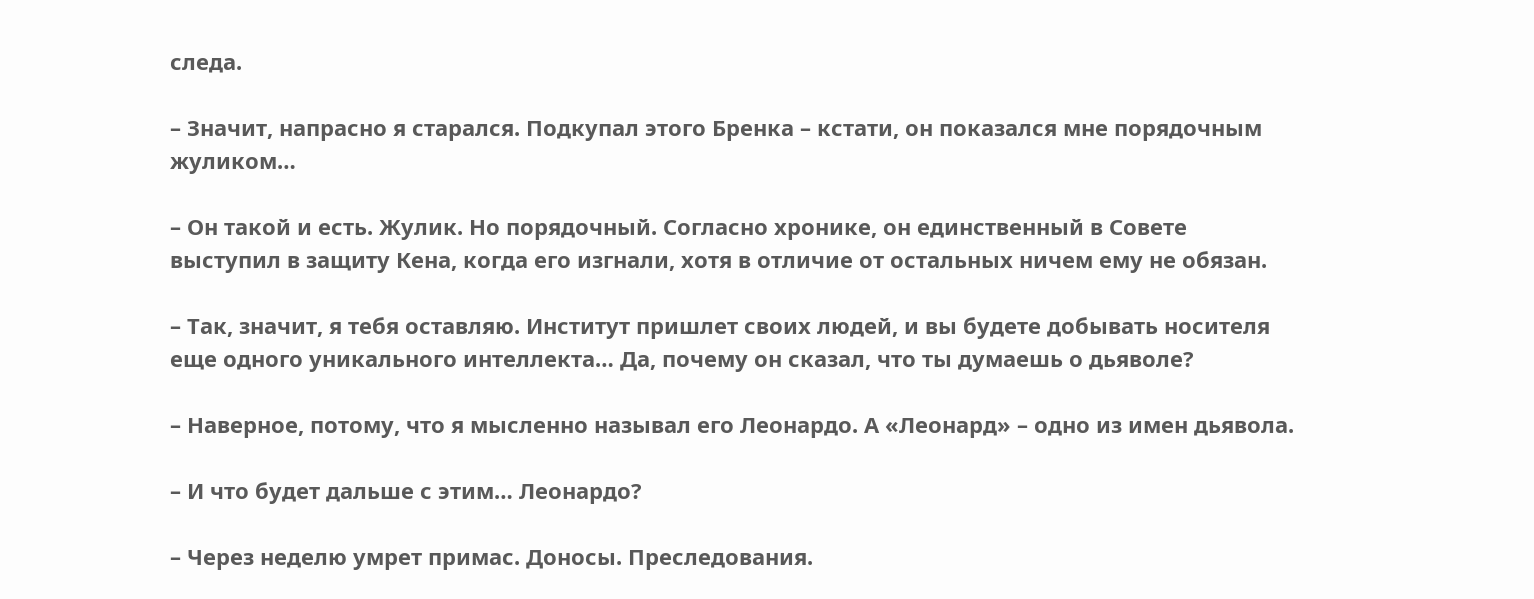следа.

– Значит, напрасно я старался. Подкупал этого Бренка – кстати, он показался мне порядочным жуликом…

– Он такой и есть. Жулик. Но порядочный. Согласно хронике, он единственный в Совете выступил в защиту Кена, когда его изгнали, хотя в отличие от остальных ничем ему не обязан.

– Так, значит, я тебя оставляю. Институт пришлет своих людей, и вы будете добывать носителя еще одного уникального интеллекта… Да, почему он сказал, что ты думаешь о дьяволе?

– Наверное, потому, что я мысленно называл его Леонардо. А «Леонард» – одно из имен дьявола.

– И что будет дальше с этим… Леонардо?

– Через неделю умрет примас. Доносы. Преследования.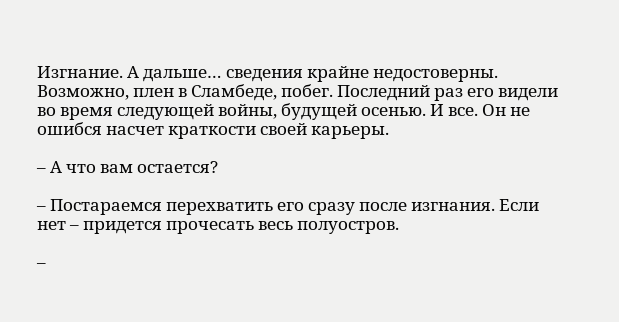Изгнание. А дальше… сведения крайне недостоверны. Возможно, плен в Сламбеде, побег. Последний раз его видели во время следующей войны, будущей осенью. И все. Он не ошибся насчет краткости своей карьеры.

– А что вам остается?

– Постараемся перехватить его сразу после изгнания. Если нет – придется прочесать весь полуостров.

–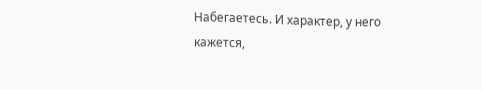Набегаетесь. И характер, у него кажется,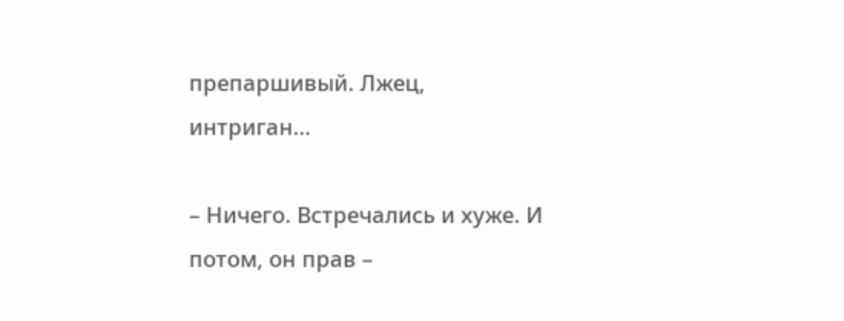препаршивый. Лжец, интриган…

– Ничего. Встречались и хуже. И потом, он прав –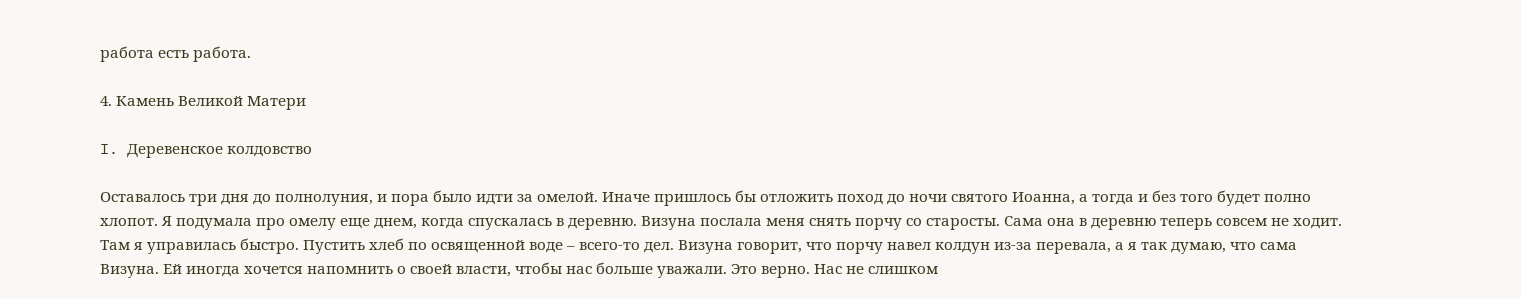работа есть работа.

4. Камень Великой Матери

I. Деревенское колдовство

Оставалось три дня до полнолуния, и пора было идти за омелой. Иначе пришлось бы отложить поход до ночи святого Иоанна, а тогда и без того будет полно хлопот. Я подумала про омелу еще днем, когда спускалась в деревню. Визуна послала меня снять порчу со старосты. Сама она в деревню теперь совсем не ходит. Там я управилась быстро. Пустить хлеб по освященной воде – всего-то дел. Визуна говорит, что порчу навел колдун из-за перевала, а я так думаю, что сама Визуна. Ей иногда хочется напомнить о своей власти, чтобы нас больше уважали. Это верно. Нас не слишком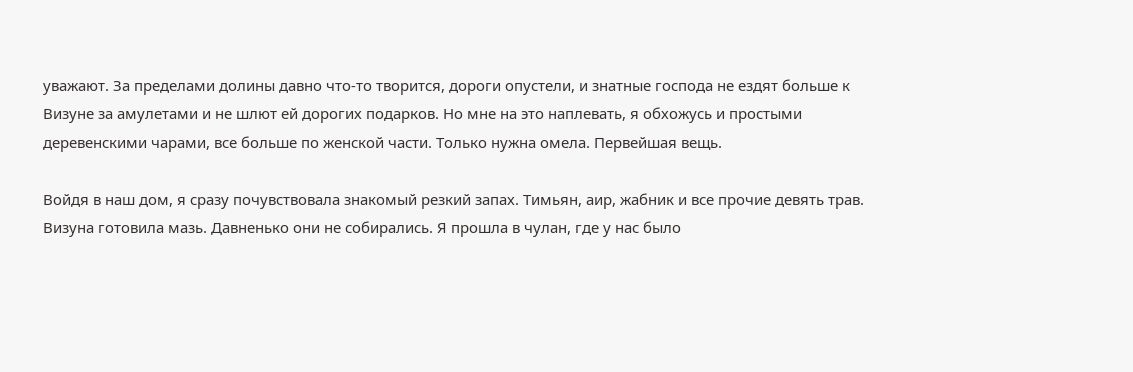уважают. За пределами долины давно что-то творится, дороги опустели, и знатные господа не ездят больше к Визуне за амулетами и не шлют ей дорогих подарков. Но мне на это наплевать, я обхожусь и простыми деревенскими чарами, все больше по женской части. Только нужна омела. Первейшая вещь.

Войдя в наш дом, я сразу почувствовала знакомый резкий запах. Тимьян, аир, жабник и все прочие девять трав. Визуна готовила мазь. Давненько они не собирались. Я прошла в чулан, где у нас было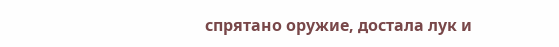спрятано оружие, достала лук и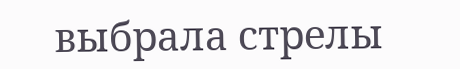выбрала стрелы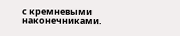с кремневыми наконечниками.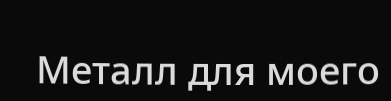Металл для моего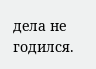дела не годился.